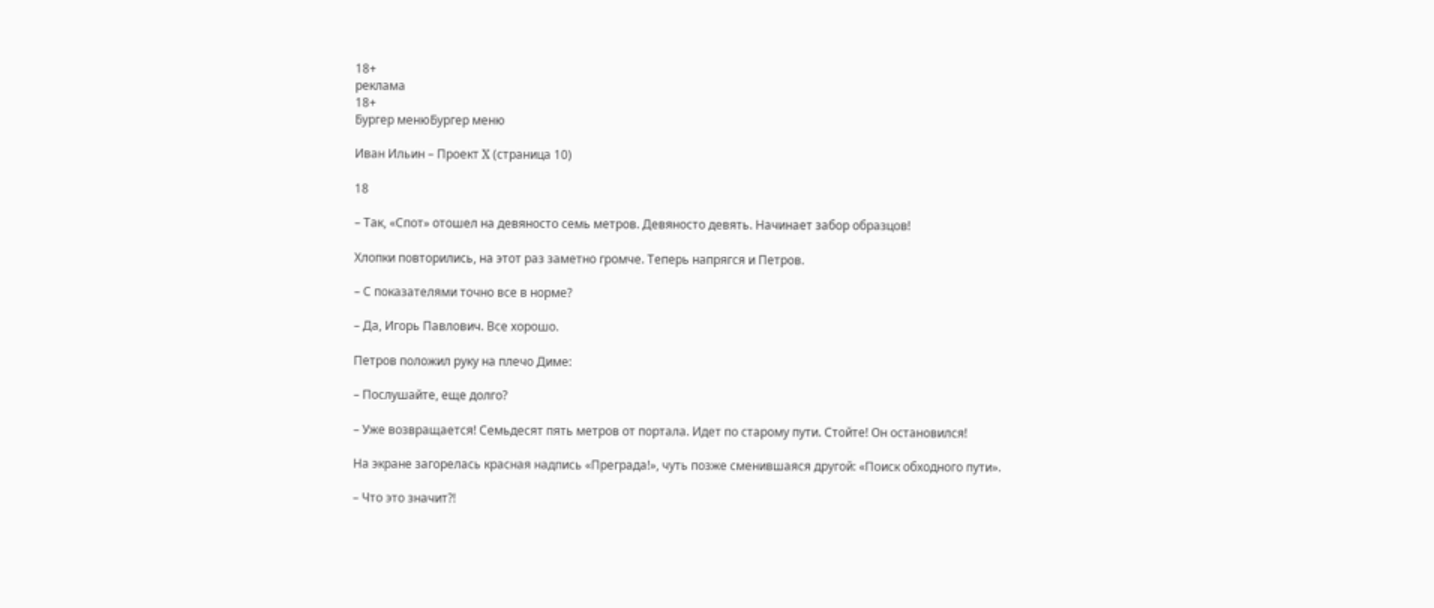18+
реклама
18+
Бургер менюБургер меню

Иван Ильин – Проект X (страница 10)

18

– Так, «Спот» отошел на девяносто семь метров. Девяносто девять. Начинает забор образцов!

Хлопки повторились, на этот раз заметно громче. Теперь напрягся и Петров.

– С показателями точно все в норме?

– Да, Игорь Павлович. Все хорошо.

Петров положил руку на плечо Диме:

– Послушайте, еще долго?

– Уже возвращается! Семьдесят пять метров от портала. Идет по старому пути. Стойте! Он остановился!

На экране загорелась красная надпись «Преграда!», чуть позже сменившаяся другой: «Поиск обходного пути».

– Что это значит?!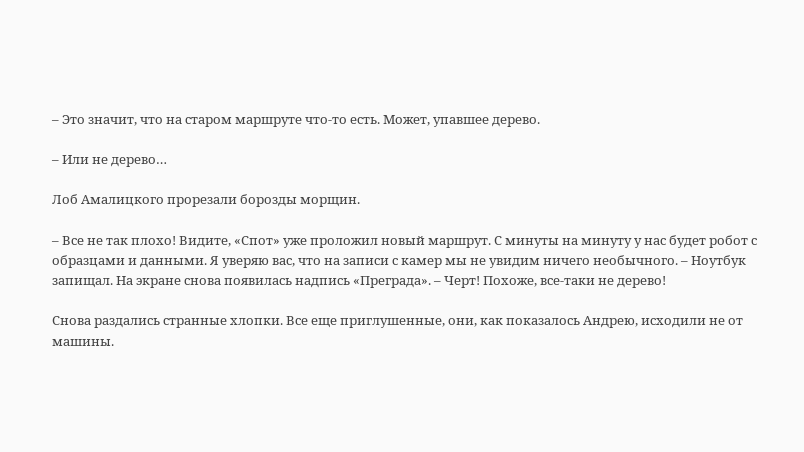– Это значит, что на старом маршруте что-то есть. Может, упавшее дерево.

– Или не дерево…

Лоб Амалицкого прорезали борозды морщин.

– Все не так плохо! Видите, «Спот» уже проложил новый маршрут. С минуты на минуту у нас будет робот с образцами и данными. Я уверяю вас, что на записи с камер мы не увидим ничего необычного. – Ноутбук запищал. На экране снова появилась надпись «Преграда». – Черт! Похоже, все-таки не дерево!

Снова раздались странные хлопки. Все еще приглушенные, они, как показалось Андрею, исходили не от машины.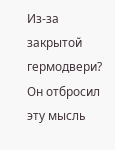Из-за закрытой гермодвери? Он отбросил эту мысль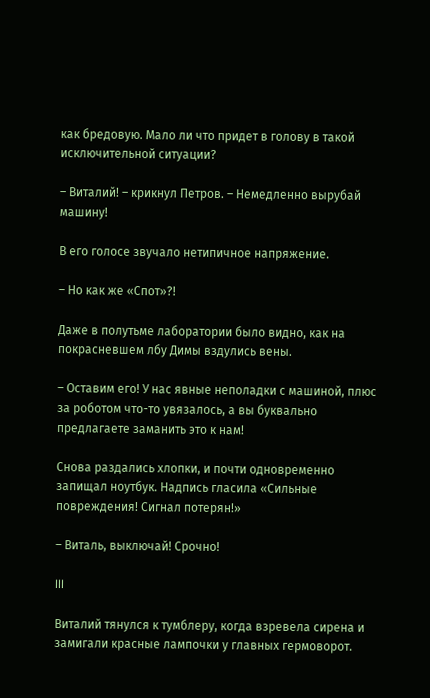как бредовую. Мало ли что придет в голову в такой исключительной ситуации?

– Виталий! – крикнул Петров. – Немедленно вырубай машину!

В его голосе звучало нетипичное напряжение.

– Но как же «Спот»?!

Даже в полутьме лаборатории было видно, как на покрасневшем лбу Димы вздулись вены.

– Оставим его! У нас явные неполадки с машиной, плюс за роботом что-то увязалось, а вы буквально предлагаете заманить это к нам!

Снова раздались хлопки, и почти одновременно запищал ноутбук. Надпись гласила «Сильные повреждения! Сигнал потерян!»

– Виталь, выключай! Срочно!

III

Виталий тянулся к тумблеру, когда взревела сирена и замигали красные лампочки у главных гермоворот.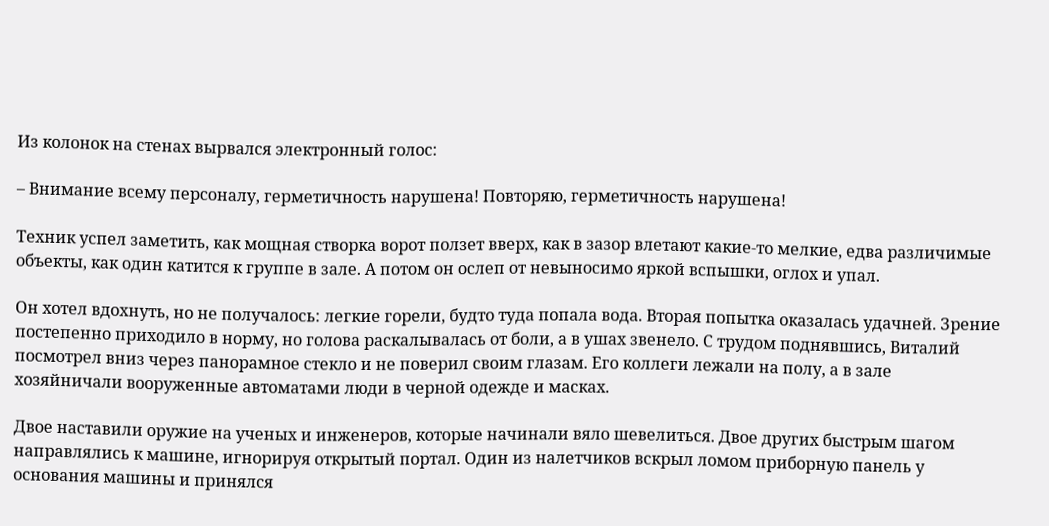Из колонок на стенах вырвался электронный голос:

– Внимание всему персоналу, герметичность нарушена! Повторяю, герметичность нарушена!

Техник успел заметить, как мощная створка ворот ползет вверх, как в зазор влетают какие-то мелкие, едва различимые объекты, как один катится к группе в зале. А потом он ослеп от невыносимо яркой вспышки, оглох и упал.

Он хотел вдохнуть, но не получалось: легкие горели, будто туда попала вода. Вторая попытка оказалась удачней. Зрение постепенно приходило в норму, но голова раскалывалась от боли, а в ушах звенело. С трудом поднявшись, Виталий посмотрел вниз через панорамное стекло и не поверил своим глазам. Его коллеги лежали на полу, а в зале хозяйничали вооруженные автоматами люди в черной одежде и масках.

Двое наставили оружие на ученых и инженеров, которые начинали вяло шевелиться. Двое других быстрым шагом направлялись к машине, игнорируя открытый портал. Один из налетчиков вскрыл ломом приборную панель у основания машины и принялся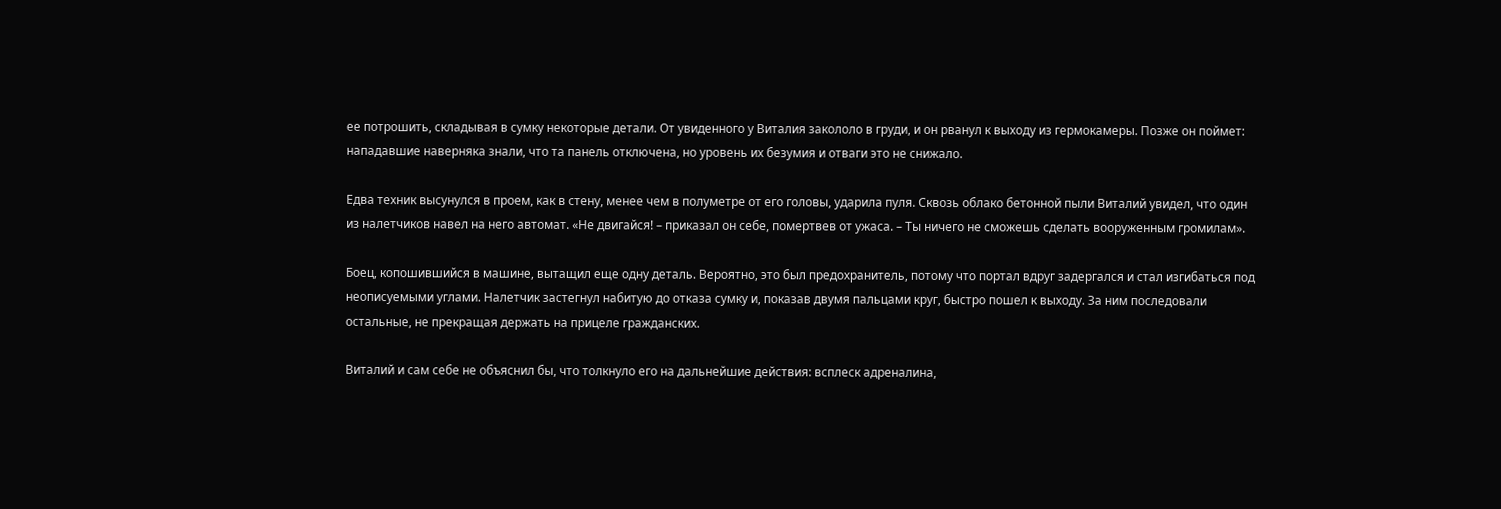ее потрошить, складывая в сумку некоторые детали. От увиденного у Виталия закололо в груди, и он рванул к выходу из гермокамеры. Позже он поймет: нападавшие наверняка знали, что та панель отключена, но уровень их безумия и отваги это не снижало.

Едва техник высунулся в проем, как в стену, менее чем в полуметре от его головы, ударила пуля. Сквозь облако бетонной пыли Виталий увидел, что один из налетчиков навел на него автомат. «Не двигайся! – приказал он себе, помертвев от ужаса. – Ты ничего не сможешь сделать вооруженным громилам».

Боец, копошившийся в машине, вытащил еще одну деталь. Вероятно, это был предохранитель, потому что портал вдруг задергался и стал изгибаться под неописуемыми углами. Налетчик застегнул набитую до отказа сумку и, показав двумя пальцами круг, быстро пошел к выходу. За ним последовали остальные, не прекращая держать на прицеле гражданских.

Виталий и сам себе не объяснил бы, что толкнуло его на дальнейшие действия: всплеск адреналина,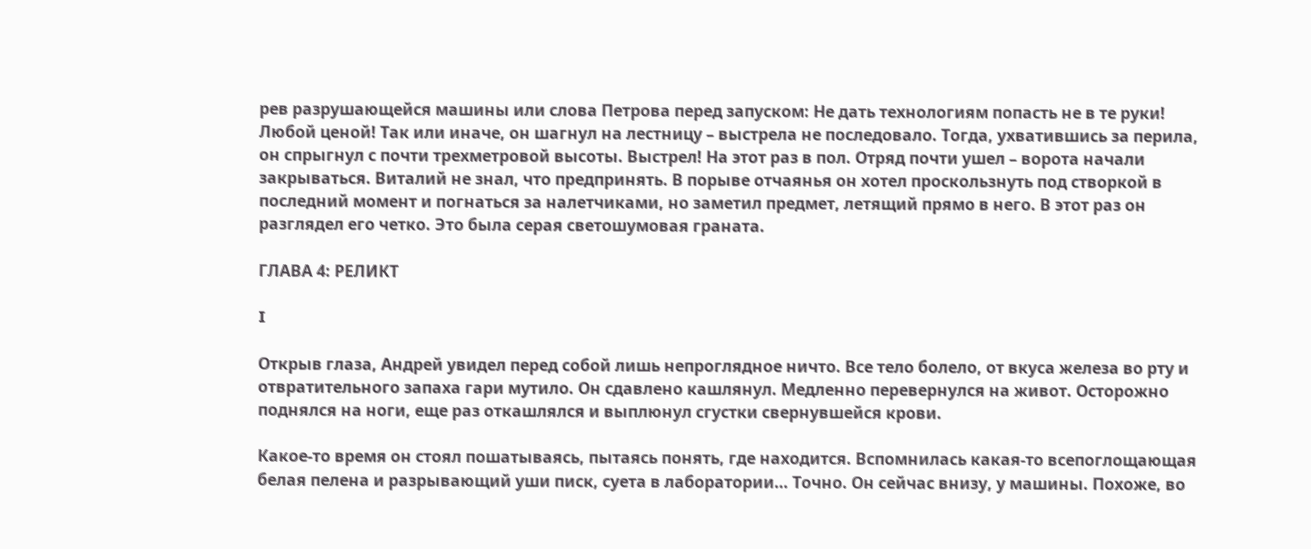рев разрушающейся машины или слова Петрова перед запуском: Не дать технологиям попасть не в те руки! Любой ценой! Так или иначе, он шагнул на лестницу – выстрела не последовало. Тогда, ухватившись за перила, он спрыгнул с почти трехметровой высоты. Выстрел! На этот раз в пол. Отряд почти ушел – ворота начали закрываться. Виталий не знал, что предпринять. В порыве отчаянья он хотел проскользнуть под створкой в последний момент и погнаться за налетчиками, но заметил предмет, летящий прямо в него. В этот раз он разглядел его четко. Это была серая светошумовая граната.

ГЛАВА 4: РЕЛИКТ

I

Открыв глаза, Андрей увидел перед собой лишь непроглядное ничто. Все тело болело, от вкуса железа во рту и отвратительного запаха гари мутило. Он сдавлено кашлянул. Медленно перевернулся на живот. Осторожно поднялся на ноги, еще раз откашлялся и выплюнул сгустки свернувшейся крови.

Какое-то время он стоял пошатываясь, пытаясь понять, где находится. Вспомнилась какая-то всепоглощающая белая пелена и разрывающий уши писк, суета в лаборатории… Точно. Он сейчас внизу, у машины. Похоже, во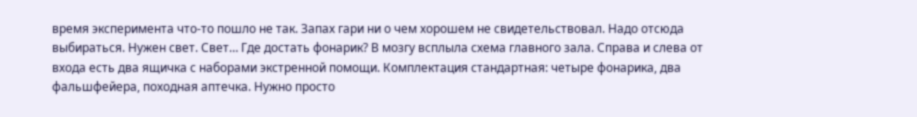время эксперимента что-то пошло не так. Запах гари ни о чем хорошем не свидетельствовал. Надо отсюда выбираться. Нужен свет. Свет… Где достать фонарик? В мозгу всплыла схема главного зала. Справа и слева от входа есть два ящичка с наборами экстренной помощи. Комплектация стандартная: четыре фонарика, два фальшфейера, походная аптечка. Нужно просто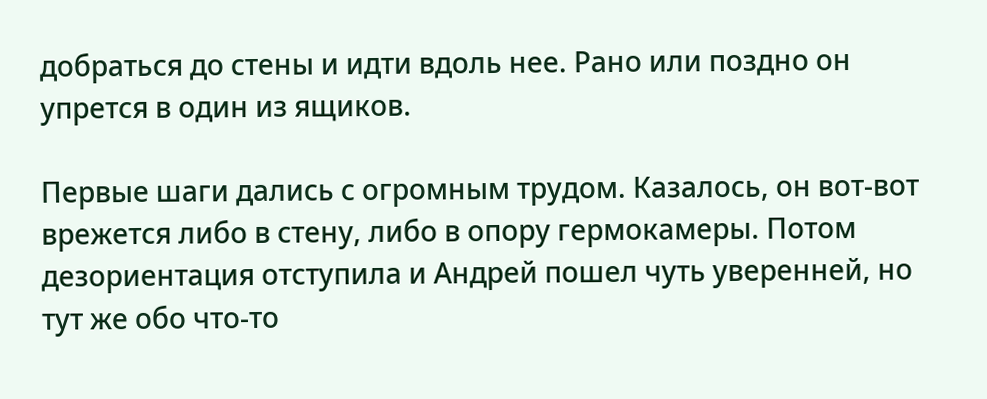добраться до стены и идти вдоль нее. Рано или поздно он упрется в один из ящиков.

Первые шаги дались с огромным трудом. Казалось, он вот-вот врежется либо в стену, либо в опору гермокамеры. Потом дезориентация отступила и Андрей пошел чуть уверенней, но тут же обо что-то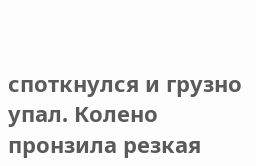споткнулся и грузно упал. Колено пронзила резкая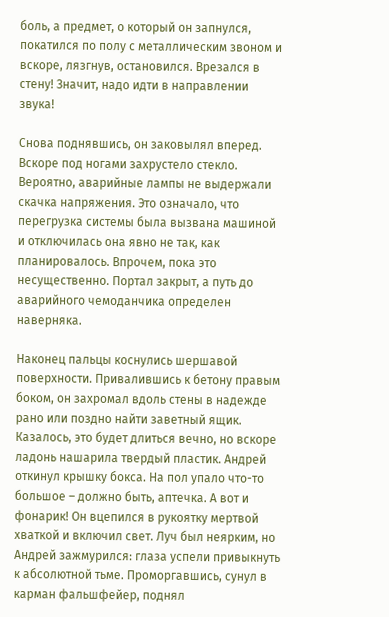боль, а предмет, о который он запнулся, покатился по полу с металлическим звоном и вскоре, лязгнув, остановился. Врезался в стену! Значит, надо идти в направлении звука!

Снова поднявшись, он заковылял вперед. Вскоре под ногами захрустело стекло. Вероятно, аварийные лампы не выдержали скачка напряжения. Это означало, что перегрузка системы была вызвана машиной и отключилась она явно не так, как планировалось. Впрочем, пока это несущественно. Портал закрыт, а путь до аварийного чемоданчика определен наверняка.

Наконец пальцы коснулись шершавой поверхности. Привалившись к бетону правым боком, он захромал вдоль стены в надежде рано или поздно найти заветный ящик. Казалось, это будет длиться вечно, но вскоре ладонь нашарила твердый пластик. Андрей откинул крышку бокса. На пол упало что-то большое – должно быть, аптечка. А вот и фонарик! Он вцепился в рукоятку мертвой хваткой и включил свет. Луч был неярким, но Андрей зажмурился: глаза успели привыкнуть к абсолютной тьме. Проморгавшись, сунул в карман фальшфейер, поднял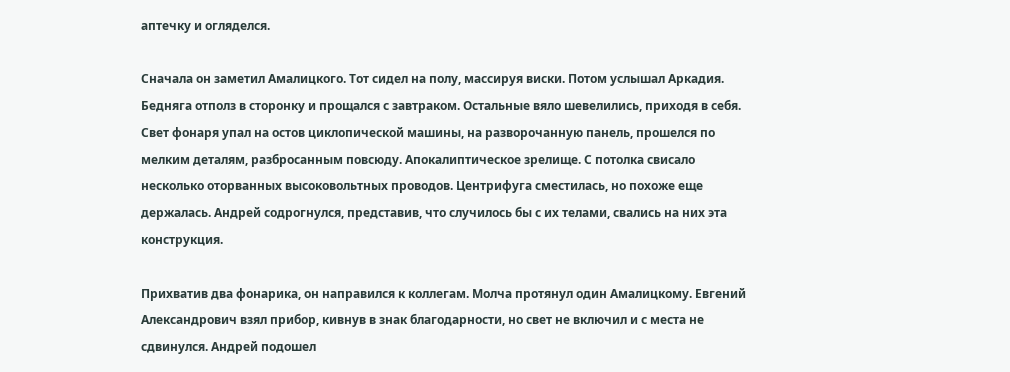аптечку и огляделся.

Сначала он заметил Амалицкого. Тот сидел на полу, массируя виски. Потом услышал Аркадия. Бедняга отполз в сторонку и прощался с завтраком. Остальные вяло шевелились, приходя в себя. Свет фонаря упал на остов циклопической машины, на разворочанную панель, прошелся по мелким деталям, разбросанным повсюду. Апокалиптическое зрелище. С потолка свисало несколько оторванных высоковольтных проводов. Центрифуга сместилась, но похоже еще держалась. Андрей содрогнулся, представив, что случилось бы с их телами, свались на них эта конструкция.

Прихватив два фонарика, он направился к коллегам. Молча протянул один Амалицкому. Евгений Александрович взял прибор, кивнув в знак благодарности, но свет не включил и с места не сдвинулся. Андрей подошел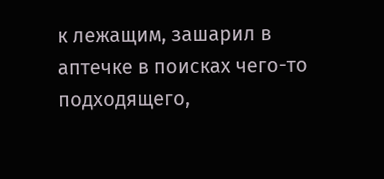к лежащим, зашарил в аптечке в поисках чего-то подходящего,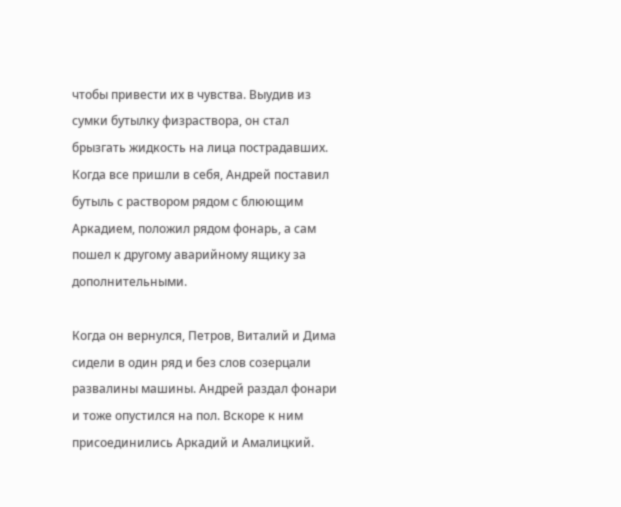чтобы привести их в чувства. Выудив из сумки бутылку физраствора, он стал брызгать жидкость на лица пострадавших. Когда все пришли в себя, Андрей поставил бутыль с раствором рядом с блюющим Аркадием, положил рядом фонарь, а сам пошел к другому аварийному ящику за дополнительными.

Когда он вернулся, Петров, Виталий и Дима сидели в один ряд и без слов созерцали развалины машины. Андрей раздал фонари и тоже опустился на пол. Вскоре к ним присоединились Аркадий и Амалицкий.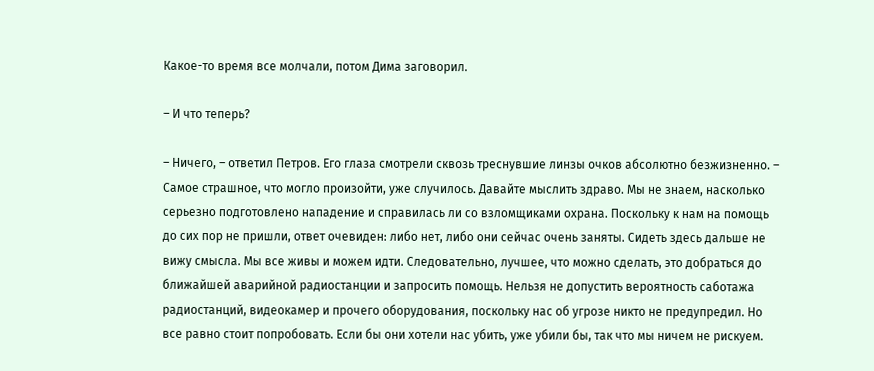Какое-то время все молчали, потом Дима заговорил.

– И что теперь?

– Ничего, – ответил Петров. Его глаза смотрели сквозь треснувшие линзы очков абсолютно безжизненно. – Самое страшное, что могло произойти, уже случилось. Давайте мыслить здраво. Мы не знаем, насколько серьезно подготовлено нападение и справилась ли со взломщиками охрана. Поскольку к нам на помощь до сих пор не пришли, ответ очевиден: либо нет, либо они сейчас очень заняты. Сидеть здесь дальше не вижу смысла. Мы все живы и можем идти. Следовательно, лучшее, что можно сделать, это добраться до ближайшей аварийной радиостанции и запросить помощь. Нельзя не допустить вероятность саботажа радиостанций, видеокамер и прочего оборудования, поскольку нас об угрозе никто не предупредил. Но все равно стоит попробовать. Если бы они хотели нас убить, уже убили бы, так что мы ничем не рискуем.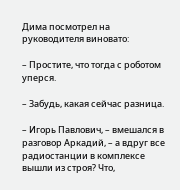Дима посмотрел на руководителя виновато:

– Простите, что тогда с роботом уперся.

– Забудь, какая сейчас разница.

– Игорь Павлович, – вмешался в разговор Аркадий, – а вдруг все радиостанции в комплексе вышли из строя? Что,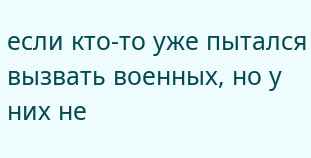если кто-то уже пытался вызвать военных, но у них не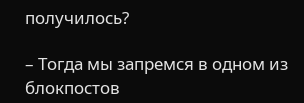получилось?

– Тогда мы запремся в одном из блокпостов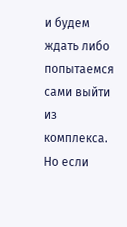и будем ждать либо попытаемся сами выйти из комплекса. Но если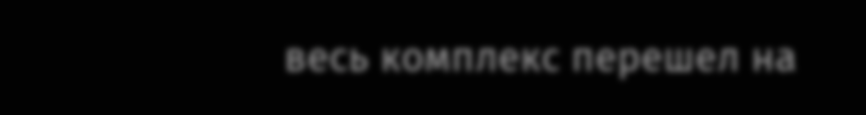весь комплекс перешел на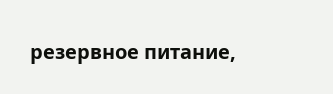резервное питание,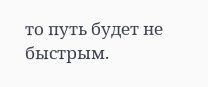то путь будет не быстрым.